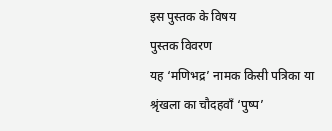इस पुस्तक के विषय
पुस्तक विवरण
यह ‘मणिभद्र’ नामक किसी पत्रिका या श्रृंखला का चौदहवाँ ‘पुष्प’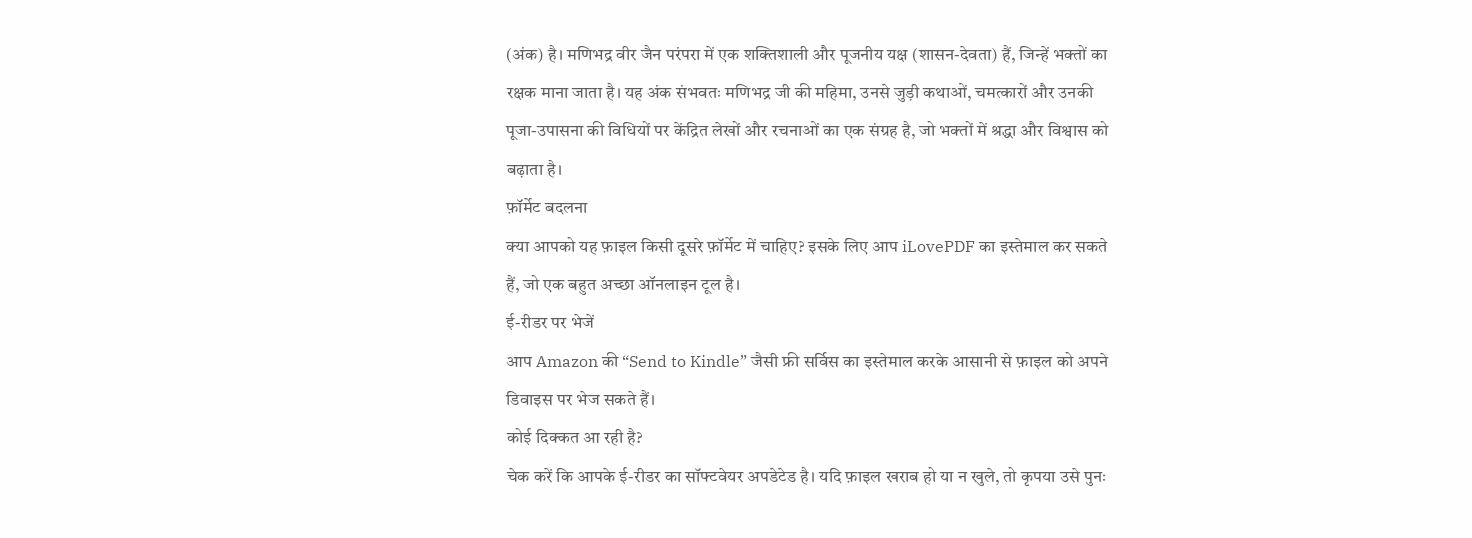(अंक) है। मणिभद्र वीर जैन परंपरा में एक शक्तिशाली और पूजनीय यक्ष (शासन-देवता) हैं, जिन्हें भक्तों का रक्षक माना जाता है। यह अंक संभवतः मणिभद्र जी की महिमा, उनसे जुड़ी कथाओं, चमत्कारों और उनकी पूजा-उपासना की विधियों पर केंद्रित लेखों और रचनाओं का एक संग्रह है, जो भक्तों में श्रद्धा और विश्वास को बढ़ाता है।
फ़ॉर्मेट बदलना
क्या आपको यह फ़ाइल किसी दूसरे फ़ॉर्मेट में चाहिए? इसके लिए आप iLovePDF का इस्तेमाल कर सकते हैं, जो एक बहुत अच्छा ऑनलाइन टूल है।
ई-रीडर पर भेजें
आप Amazon की “Send to Kindle” जैसी फ्री सर्विस का इस्तेमाल करके आसानी से फ़ाइल को अपने डिवाइस पर भेज सकते हैं।
कोई दिक्कत आ रही है?
चेक करें कि आपके ई-रीडर का सॉफ्टवेयर अपडेटेड है। यदि फ़ाइल खराब हो या न खुले, तो कृपया उसे पुनः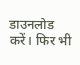डाउनलोड करें। फिर भी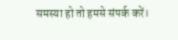समस्या हो तो हमसे संपर्क करें।